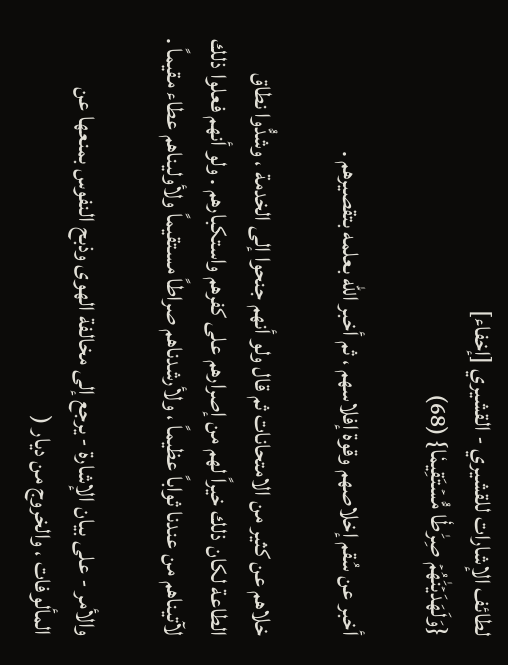لطائف الإشارات للقشيري - القشيري [إخفاء]
{وَلَهَدَيۡنَٰهُمۡ صِرَٰطٗا مُّسۡتَقِيمٗا} (68)

أخبر عن سُقم إخلاصهم وقوة إفلاسهم ، ثم أخبر الله بعلمه بتقصيرهم .

خلاهم عن كثير من الامتحانات ثم قال ولو أنهم جنحوا إلى الخدمة ، وشدُّوا نطاق الطاعة لكان ذلك خيراً لهم من إصرارهم على كفرهم واستكبارهم . ولو أنهم فعلوا ذلك لآتيناهم من عندنا ثواباً عظيماً ، ولأرشدناهم صراطاً مستقيماً ولأوليناهم عطاء مقيماً .

والأمر - على بيان الإشارة - يرجع إلى مخالفة الهوى وذبح النفوس بمنعها عن المألوفات ، والخروج من ديار (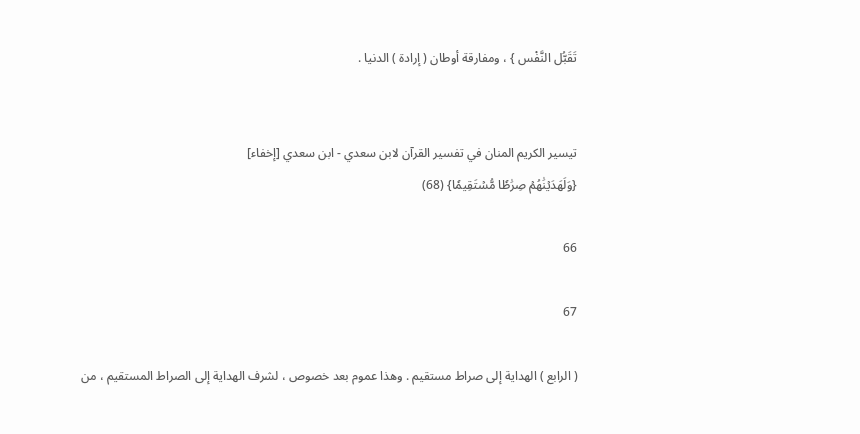تَقَبُّل النَّفْس } ، ومفارقة أوطان ( إرادة ) الدنيا .


تيسير الكريم المنان في تفسير القرآن لابن سعدي - ابن سعدي [إخفاء]
{وَلَهَدَيۡنَٰهُمۡ صِرَٰطٗا مُّسۡتَقِيمٗا} (68)

66

67

( الرابع ) الهداية إلى صراط مستقيم . وهذا عموم بعد خصوص ، لشرف الهداية إلى الصراط المستقيم ، من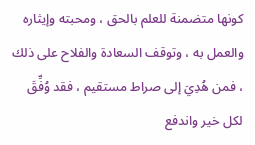كونها متضمنة للعلم بالحق ، ومحبته وإيثاره والعمل به ، وتوقف السعادة والفلاح على ذلك ، فمن هُدِيَ إلى صراط مستقيم ، فقد وُفِّقَ لكل خير واندفع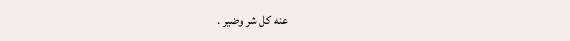عنه كل شر وضير .